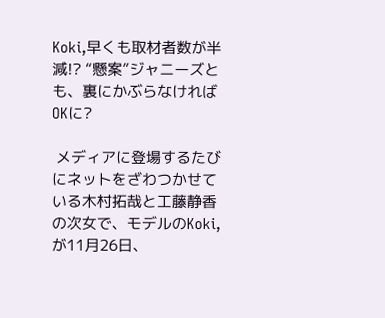Koki,早くも取材者数が半減!? “懸案”ジャニーズとも、裏にかぶらなければOKに?

 メディアに登場するたびにネットをざわつかせている木村拓哉と工藤静香の次女で、モデルのKoki,が11月26日、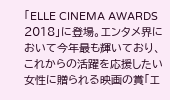「ELLE CINEMA AWARDS 2018」に登場。エンタメ界において今年最も輝いており、これからの活躍を応援したい女性に贈られる映画の賞「エ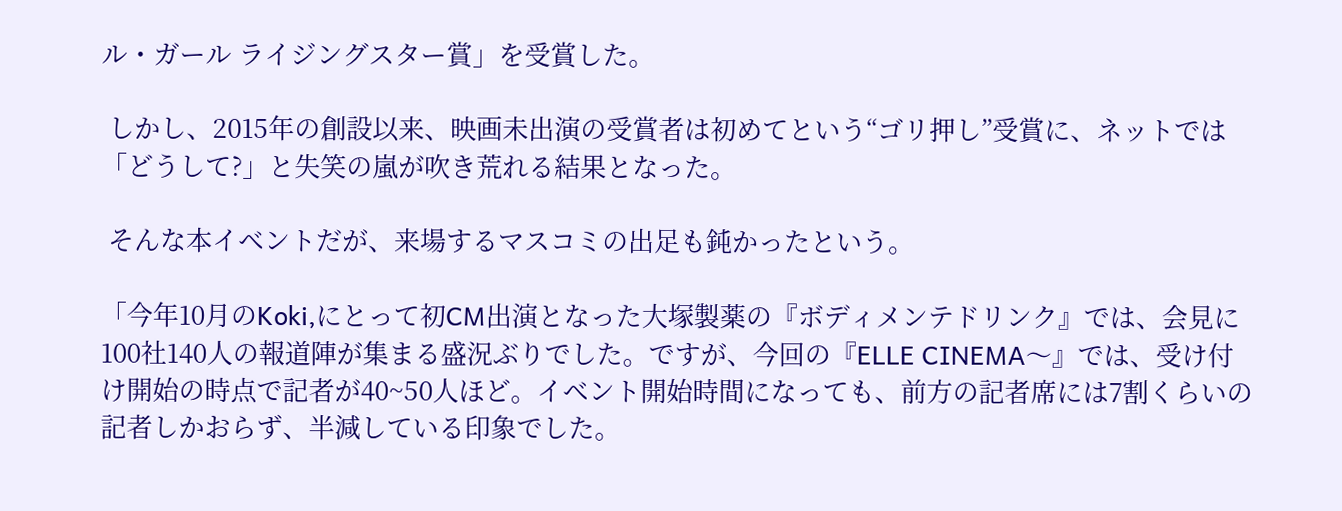ル・ガール ライジングスター賞」を受賞した。

 しかし、2015年の創設以来、映画未出演の受賞者は初めてという“ゴリ押し”受賞に、ネットでは「どうして?」と失笑の嵐が吹き荒れる結果となった。

 そんな本イベントだが、来場するマスコミの出足も鈍かったという。

「今年10月のKoki,にとって初CM出演となった大塚製薬の『ボディメンテドリンク』では、会見に100社140人の報道陣が集まる盛況ぶりでした。ですが、今回の『ELLE CINEMA〜』では、受け付け開始の時点で記者が40~50人ほど。イベント開始時間になっても、前方の記者席には7割くらいの記者しかおらず、半減している印象でした。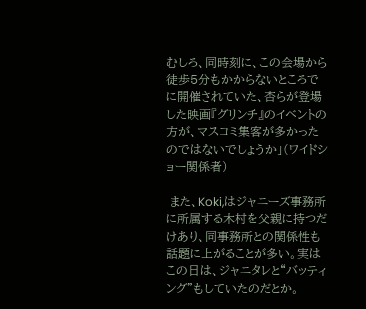むしろ、同時刻に、この会場から徒歩5分もかからないところでに開催されていた、杏らが登場した映画『グリンチ』のイベントの方が、マスコミ集客が多かったのではないでしょうか」(ワイドショー関係者)

 また、Koki,はジャニーズ事務所に所属する木村を父親に持つだけあり、同事務所との関係性も話題に上がることが多い。実はこの日は、ジャニタレと“バッティング”もしていたのだとか。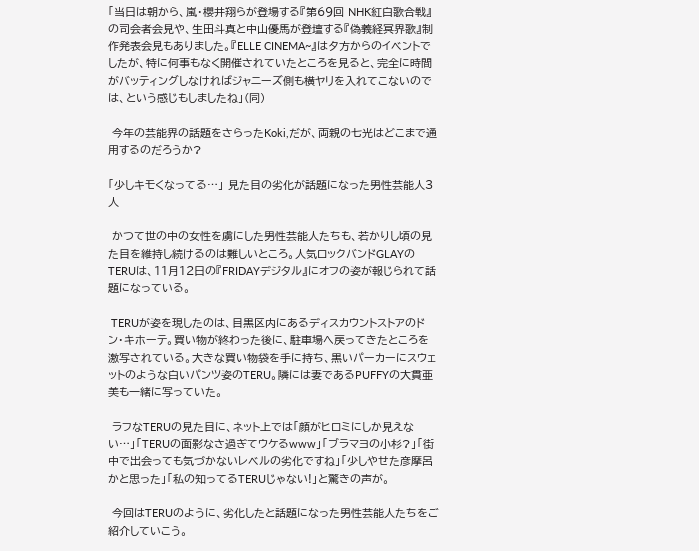「当日は朝から、嵐・櫻井翔らが登場する『第69回 NHK紅白歌合戦』の司会者会見や、生田斗真と中山優馬が登壇する『偽義経冥界歌』制作発表会見もありました。『ELLE CINEMA~』は夕方からのイベントでしたが、特に何事もなく開催されていたところを見ると、完全に時間がバッティングしなければジャニーズ側も横ヤリを入れてこないのでは、という感じもしましたね」(同)

 今年の芸能界の話題をさらったKoki,だが、両親の七光はどこまで通用するのだろうか?

「少しキモくなってる…」 見た目の劣化が話題になった男性芸能人3人

 かつて世の中の女性を虜にした男性芸能人たちも、若かりし頃の見た目を維持し続けるのは難しいところ。人気ロックバンドGLAYのTERUは、11月12日の『FRIDAYデジタル』にオフの姿が報じられて話題になっている。

 TERUが姿を現したのは、目黒区内にあるディスカウントストアのドン・キホーテ。買い物が終わった後に、駐車場へ戻ってきたところを激写されている。大きな買い物袋を手に持ち、黒いパーカーにスウェットのような白いパンツ姿のTERU。隣には妻であるPUFFYの大貫亜美も一緒に写っていた。

 ラフなTERUの見た目に、ネット上では「顔がヒロミにしか見えない…」「TERUの面影なさ過ぎてウケるwww」「ブラマヨの小杉?」「街中で出会っても気づかないレベルの劣化ですね」「少しやせた彦摩呂かと思った」「私の知ってるTERUじゃない!」と驚きの声が。

 今回はTERUのように、劣化したと話題になった男性芸能人たちをご紹介していこう。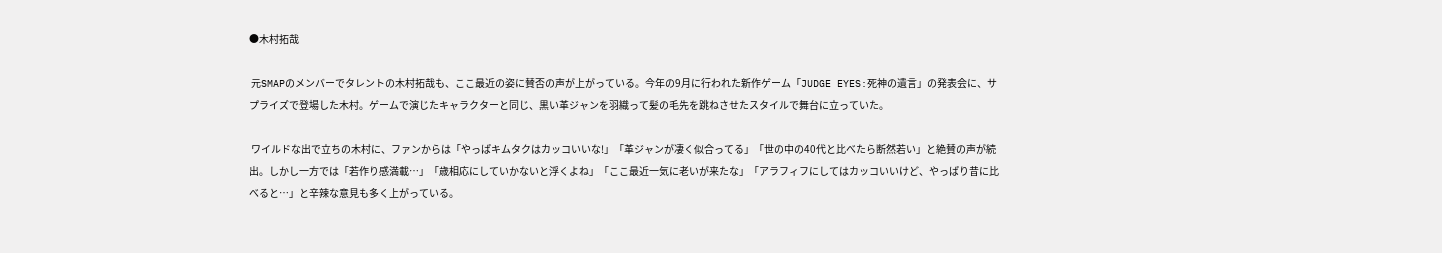●木村拓哉

 元SMAPのメンバーでタレントの木村拓哉も、ここ最近の姿に賛否の声が上がっている。今年の9月に行われた新作ゲーム「JUDGE EYES:死神の遺言」の発表会に、サプライズで登場した木村。ゲームで演じたキャラクターと同じ、黒い革ジャンを羽織って髪の毛先を跳ねさせたスタイルで舞台に立っていた。

 ワイルドな出で立ちの木村に、ファンからは「やっぱキムタクはカッコいいな!」「革ジャンが凄く似合ってる」「世の中の40代と比べたら断然若い」と絶賛の声が続出。しかし一方では「若作り感満載…」「歳相応にしていかないと浮くよね」「ここ最近一気に老いが来たな」「アラフィフにしてはカッコいいけど、やっぱり昔に比べると…」と辛辣な意見も多く上がっている。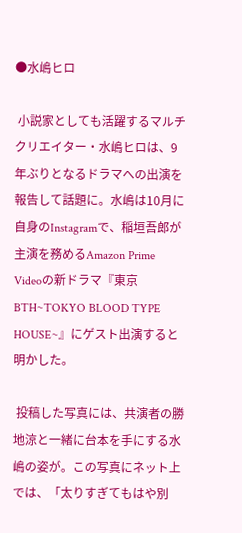●水嶋ヒロ

 小説家としても活躍するマルチクリエイター・水嶋ヒロは、9年ぶりとなるドラマへの出演を報告して話題に。水嶋は10月に自身のInstagramで、稲垣吾郎が主演を務めるAmazon Prime Videoの新ドラマ『東京BTH~TOKYO BLOOD TYPE HOUSE~』にゲスト出演すると明かした。

 投稿した写真には、共演者の勝地涼と一緒に台本を手にする水嶋の姿が。この写真にネット上では、「太りすぎてもはや別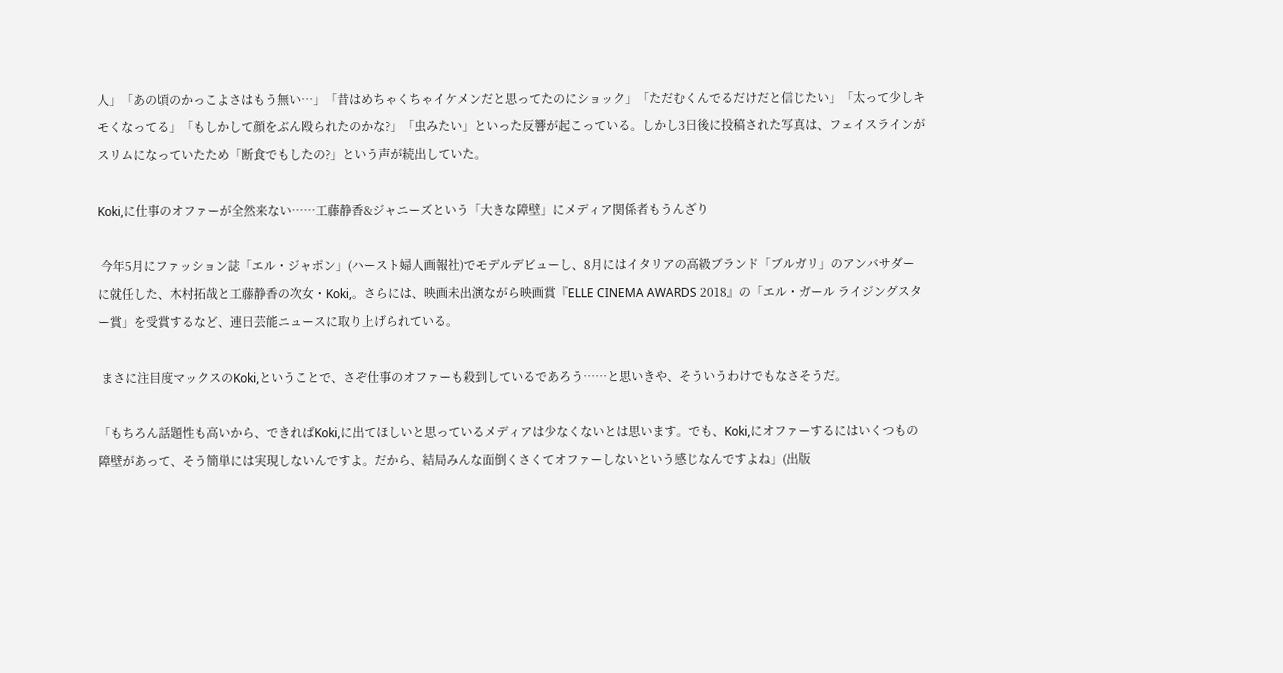人」「あの頃のかっこよさはもう無い…」「昔はめちゃくちゃイケメンだと思ってたのにショック」「ただむくんでるだけだと信じたい」「太って少しキモくなってる」「もしかして顔をぶん殴られたのかな?」「虫みたい」といった反響が起こっている。しかし3日後に投稿された写真は、フェイスラインがスリムになっていたため「断食でもしたの?」という声が続出していた。

Koki,に仕事のオファーが全然来ない……工藤静香&ジャニーズという「大きな障壁」にメディア関係者もうんざり

 今年5月にファッション誌「エル・ジャポン」(ハースト婦人画報社)でモデルデビューし、8月にはイタリアの高級ブランド「ブルガリ」のアンバサダーに就任した、木村拓哉と工藤静香の次女・Koki,。さらには、映画未出演ながら映画賞『ELLE CINEMA AWARDS 2018』の「エル・ガール ライジングスター賞」を受賞するなど、連日芸能ニュースに取り上げられている。

 まさに注目度マックスのKoki,ということで、さぞ仕事のオファーも殺到しているであろう……と思いきや、そういうわけでもなさそうだ。

「もちろん話題性も高いから、できればKoki,に出てほしいと思っているメディアは少なくないとは思います。でも、Koki,にオファーするにはいくつもの障壁があって、そう簡単には実現しないんですよ。だから、結局みんな面倒くさくてオファーしないという感じなんですよね」(出版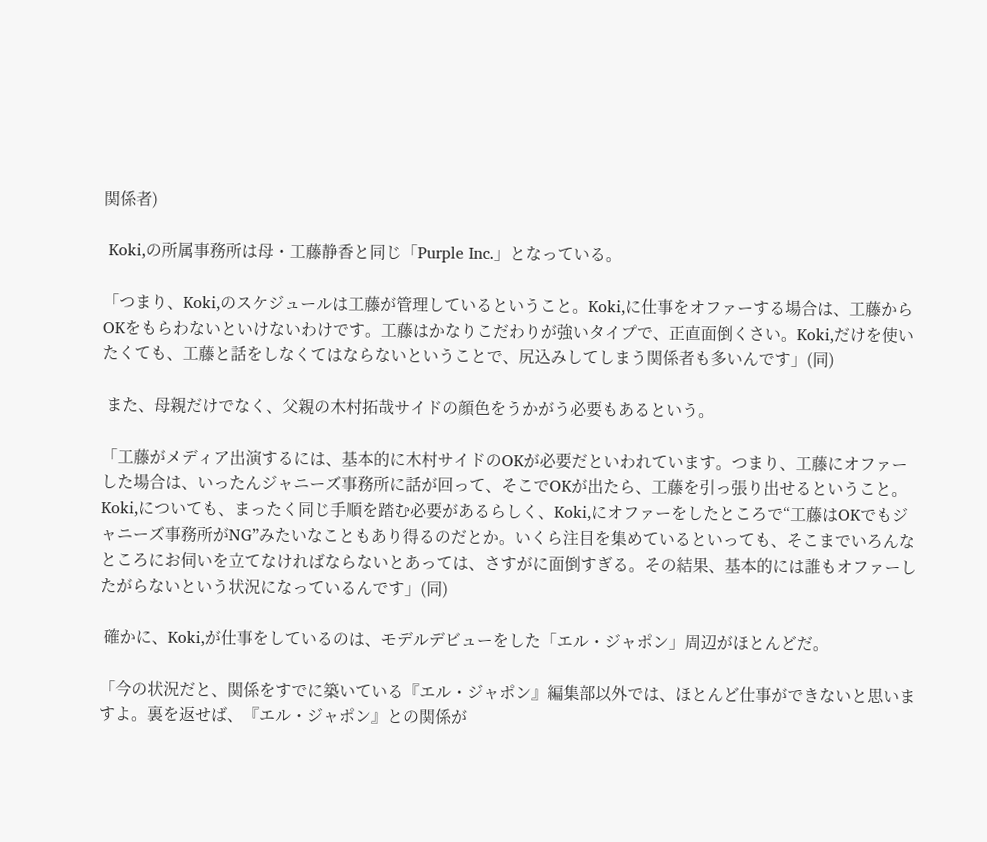関係者)

 Koki,の所属事務所は母・工藤静香と同じ「Purple Inc.」となっている。

「つまり、Koki,のスケジュールは工藤が管理しているということ。Koki,に仕事をオファーする場合は、工藤からOKをもらわないといけないわけです。工藤はかなりこだわりが強いタイプで、正直面倒くさい。Koki,だけを使いたくても、工藤と話をしなくてはならないということで、尻込みしてしまう関係者も多いんです」(同)

 また、母親だけでなく、父親の木村拓哉サイドの顔色をうかがう必要もあるという。

「工藤がメディア出演するには、基本的に木村サイドのOKが必要だといわれています。つまり、工藤にオファーした場合は、いったんジャニーズ事務所に話が回って、そこでOKが出たら、工藤を引っ張り出せるということ。Koki,についても、まったく同じ手順を踏む必要があるらしく、Koki,にオファーをしたところで“工藤はOKでもジャニーズ事務所がNG”みたいなこともあり得るのだとか。いくら注目を集めているといっても、そこまでいろんなところにお伺いを立てなければならないとあっては、さすがに面倒すぎる。その結果、基本的には誰もオファーしたがらないという状況になっているんです」(同)

 確かに、Koki,が仕事をしているのは、モデルデビューをした「エル・ジャポン」周辺がほとんどだ。

「今の状況だと、関係をすでに築いている『エル・ジャポン』編集部以外では、ほとんど仕事ができないと思いますよ。裏を返せば、『エル・ジャポン』との関係が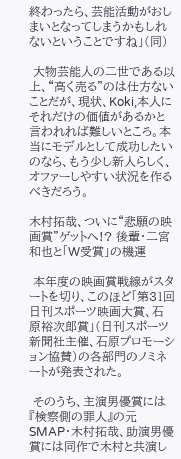終わったら、芸能活動がおしまいとなってしまうかもしれないということですね」(同)

 大物芸能人の二世である以上、“高く売る”のは仕方ないことだが、現状、Koki,本人にそれだけの価値があるかと言われれば難しいところ。本当にモデルとして成功したいのなら、もう少し新人らしく、オファーしやすい状況を作るべきだろう。

木村拓哉、ついに“悲願の映画賞”ゲットへ!? 後輩・二宮和也と「W受賞」の機運

 本年度の映画賞戦線がスタートを切り、このほど「第31回日刊スポーツ映画大賞、石原裕次郎賞」(日刊スポーツ新聞社主催、石原プロモーション協賛)の各部門のノミネートが発表された。

 そのうち、主演男優賞には『検察側の罪人』の元SMAP・木村拓哉、助演男優賞には同作で木村と共演し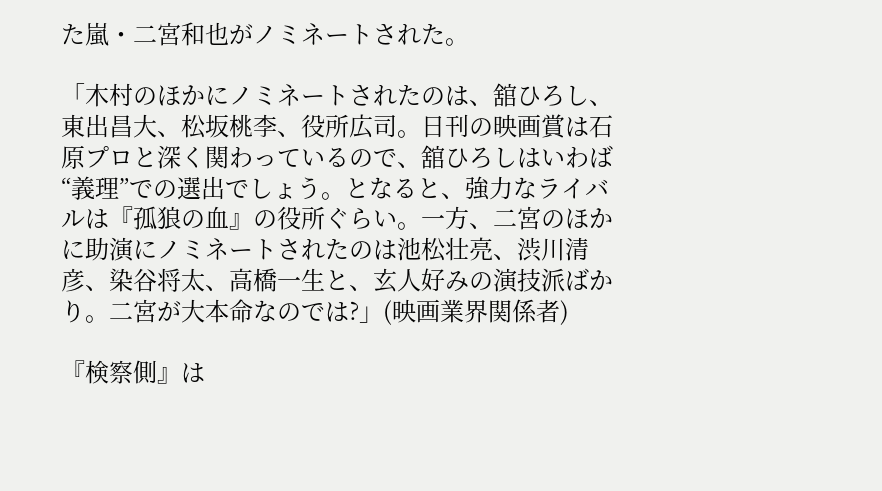た嵐・二宮和也がノミネートされた。

「木村のほかにノミネートされたのは、舘ひろし、東出昌大、松坂桃李、役所広司。日刊の映画賞は石原プロと深く関わっているので、舘ひろしはいわば“義理”での選出でしょう。となると、強力なライバルは『孤狼の血』の役所ぐらい。一方、二宮のほかに助演にノミネートされたのは池松壮亮、渋川清彦、染谷将太、高橋一生と、玄人好みの演技派ばかり。二宮が大本命なのでは?」(映画業界関係者)

『検察側』は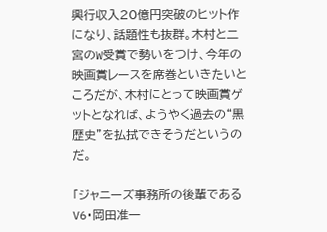興行収入20億円突破のヒット作になり、話題性も抜群。木村と二宮のW受賞で勢いをつけ、今年の映画賞レースを席巻といきたいところだが、木村にとって映画賞ゲットとなれば、ようやく過去の“黒歴史”を払拭できそうだというのだ。

「ジャニーズ事務所の後輩であるV6・岡田准一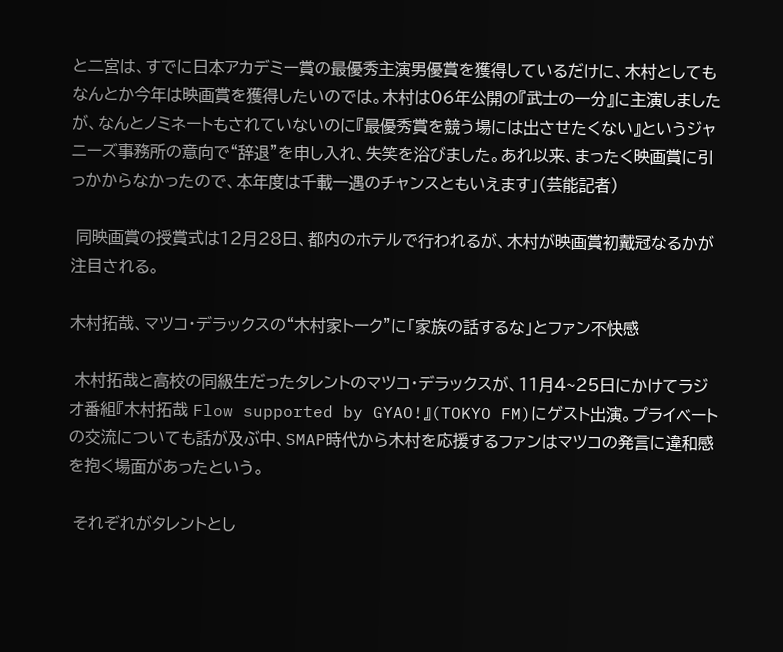と二宮は、すでに日本アカデミー賞の最優秀主演男優賞を獲得しているだけに、木村としてもなんとか今年は映画賞を獲得したいのでは。木村は06年公開の『武士の一分』に主演しましたが、なんとノミネートもされていないのに『最優秀賞を競う場には出させたくない』というジャニーズ事務所の意向で“辞退”を申し入れ、失笑を浴びました。あれ以来、まったく映画賞に引っかからなかったので、本年度は千載一遇のチャンスともいえます」(芸能記者)

 同映画賞の授賞式は12月28日、都内のホテルで行われるが、木村が映画賞初戴冠なるかが注目される。

木村拓哉、マツコ・デラックスの“木村家トーク”に「家族の話するな」とファン不快感

 木村拓哉と高校の同級生だったタレントのマツコ・デラックスが、11月4~25日にかけてラジオ番組『木村拓哉 Flow supported by GYAO!』(TOKYO FM)にゲスト出演。プライベートの交流についても話が及ぶ中、SMAP時代から木村を応援するファンはマツコの発言に違和感を抱く場面があったという。

 それぞれがタレントとし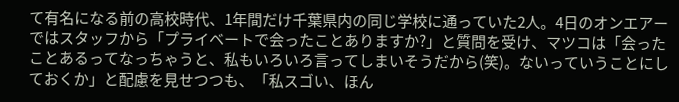て有名になる前の高校時代、1年間だけ千葉県内の同じ学校に通っていた2人。4日のオンエアーではスタッフから「プライベートで会ったことありますか?」と質問を受け、マツコは「会ったことあるってなっちゃうと、私もいろいろ言ってしまいそうだから(笑)。ないっていうことにしておくか」と配慮を見せつつも、「私スゴい、ほん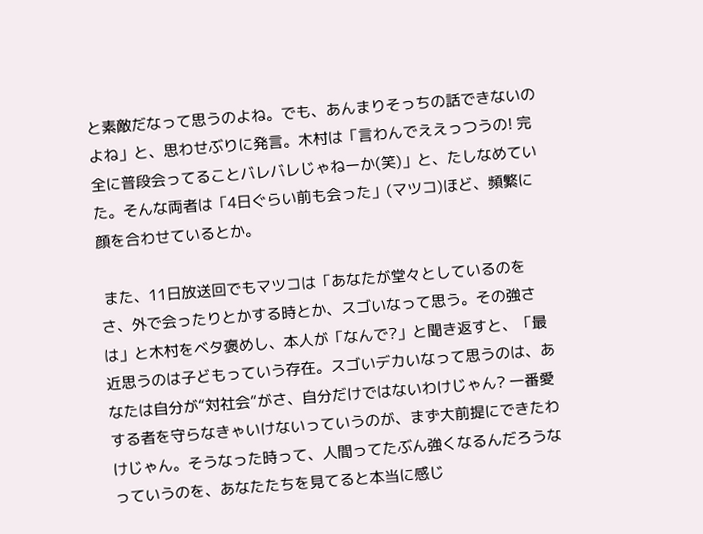と素敵だなって思うのよね。でも、あんまりそっちの話できないのよね」と、思わせぶりに発言。木村は「言わんでええっつうの! 完全に普段会ってることバレバレじゃねーか(笑)」と、たしなめていた。そんな両者は「4日ぐらい前も会った」(マツコ)ほど、頻繁に顔を合わせているとか。

 また、11日放送回でもマツコは「あなたが堂々としているのをさ、外で会ったりとかする時とか、スゴいなって思う。その強さは」と木村をベタ褒めし、本人が「なんで?」と聞き返すと、「最近思うのは子どもっていう存在。スゴいデカいなって思うのは、あなたは自分が“対社会”がさ、自分だけではないわけじゃん? 一番愛する者を守らなきゃいけないっていうのが、まず大前提にできたわけじゃん。そうなった時って、人間ってたぶん強くなるんだろうなっていうのを、あなたたちを見てると本当に感じ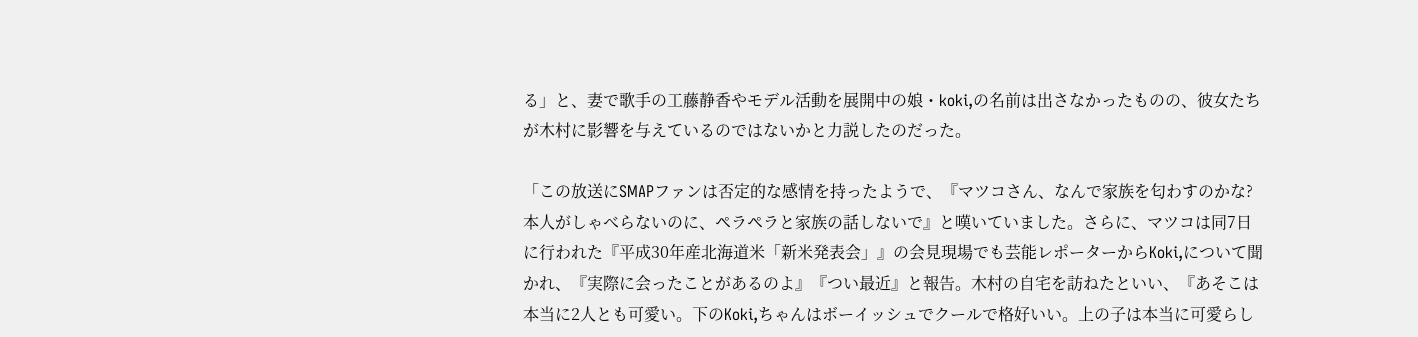る」と、妻で歌手の工藤静香やモデル活動を展開中の娘・koki,の名前は出さなかったものの、彼女たちが木村に影響を与えているのではないかと力説したのだった。

「この放送にSMAPファンは否定的な感情を持ったようで、『マツコさん、なんで家族を匂わすのかな? 本人がしゃべらないのに、ペラペラと家族の話しないで』と嘆いていました。さらに、マツコは同7日に行われた『平成30年産北海道米「新米発表会」』の会見現場でも芸能レポーターからKoki,について聞かれ、『実際に会ったことがあるのよ』『つい最近』と報告。木村の自宅を訪ねたといい、『あそこは本当に2人とも可愛い。下のKoki,ちゃんはボーイッシュでクールで格好いい。上の子は本当に可愛らし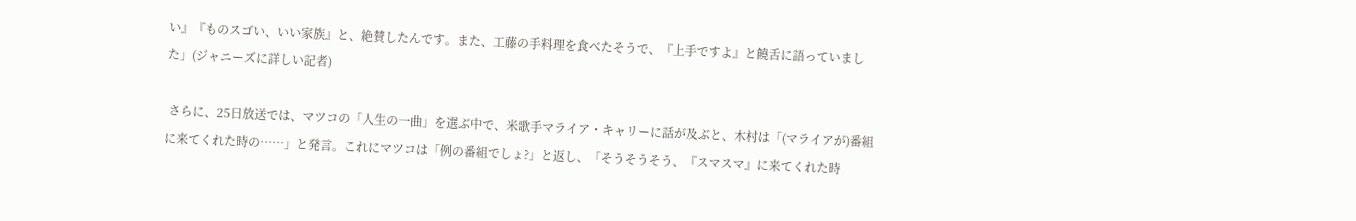い』『ものスゴい、いい家族』と、絶賛したんです。また、工藤の手料理を食べたそうで、『上手ですよ』と饒舌に語っていました」(ジャニーズに詳しい記者)

 さらに、25日放送では、マツコの「人生の一曲」を選ぶ中で、米歌手マライア・キャリーに話が及ぶと、木村は「(マライアが)番組に来てくれた時の……」と発言。これにマツコは「例の番組でしょ?」と返し、「そうそうそう、『スマスマ』に来てくれた時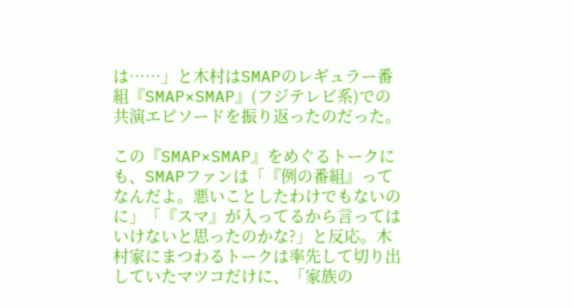は……」と木村はSMAPのレギュラー番組『SMAP×SMAP』(フジテレビ系)での共演エピソードを振り返ったのだった。

この『SMAP×SMAP』をめぐるトークにも、SMAPファンは「『例の番組』ってなんだよ。悪いことしたわけでもないのに」「『スマ』が入ってるから言ってはいけないと思ったのかな?」と反応。木村家にまつわるトークは率先して切り出していたマツコだけに、「家族の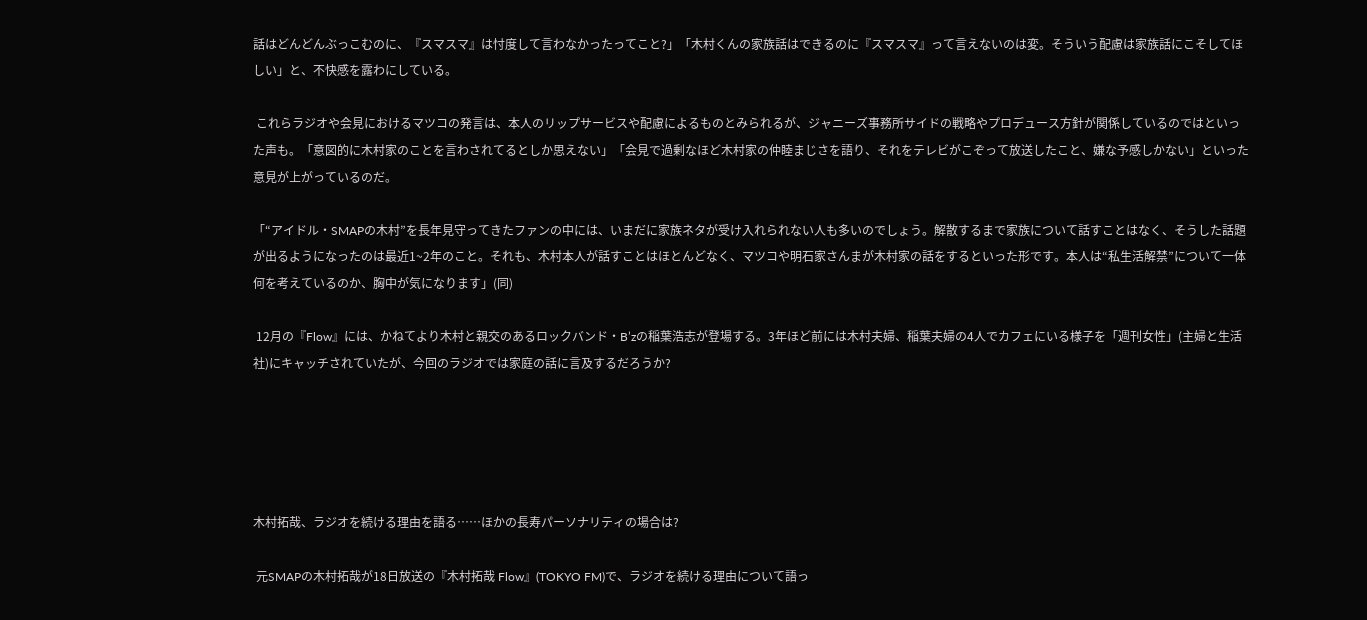話はどんどんぶっこむのに、『スマスマ』は忖度して言わなかったってこと?」「木村くんの家族話はできるのに『スマスマ』って言えないのは変。そういう配慮は家族話にこそしてほしい」と、不快感を露わにしている。

 これらラジオや会見におけるマツコの発言は、本人のリップサービスや配慮によるものとみられるが、ジャニーズ事務所サイドの戦略やプロデュース方針が関係しているのではといった声も。「意図的に木村家のことを言わされてるとしか思えない」「会見で過剰なほど木村家の仲睦まじさを語り、それをテレビがこぞって放送したこと、嫌な予感しかない」といった意見が上がっているのだ。

「“アイドル・SMAPの木村”を長年見守ってきたファンの中には、いまだに家族ネタが受け入れられない人も多いのでしょう。解散するまで家族について話すことはなく、そうした話題が出るようになったのは最近1~2年のこと。それも、木村本人が話すことはほとんどなく、マツコや明石家さんまが木村家の話をするといった形です。本人は“私生活解禁”について一体何を考えているのか、胸中が気になります」(同)

 12月の『Flow』には、かねてより木村と親交のあるロックバンド・B’zの稲葉浩志が登場する。3年ほど前には木村夫婦、稲葉夫婦の4人でカフェにいる様子を「週刊女性」(主婦と生活社)にキャッチされていたが、今回のラジオでは家庭の話に言及するだろうか?





木村拓哉、ラジオを続ける理由を語る……ほかの長寿パーソナリティの場合は?

 元SMAPの木村拓哉が18日放送の『木村拓哉 Flow』(TOKYO FM)で、ラジオを続ける理由について語っ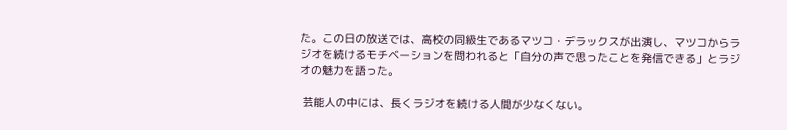た。この日の放送では、高校の同級生であるマツコ・デラックスが出演し、マツコからラジオを続けるモチベーションを問われると「自分の声で思ったことを発信できる」とラジオの魅力を語った。

 芸能人の中には、長くラジオを続ける人間が少なくない。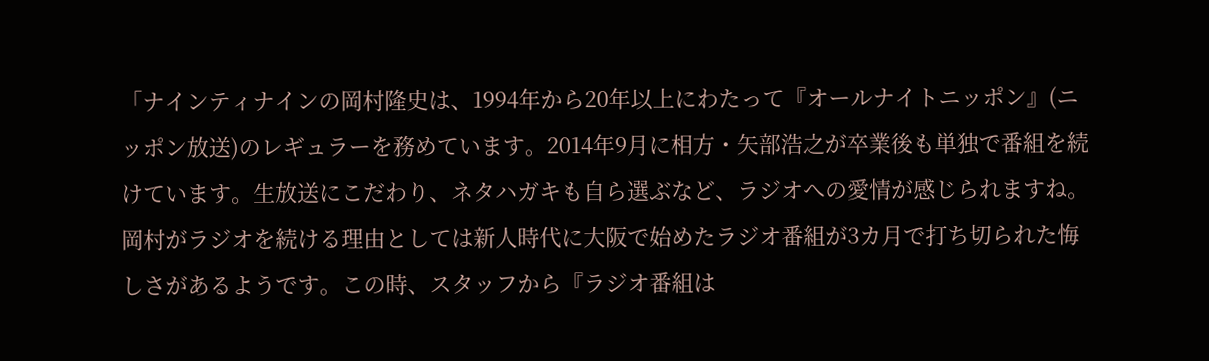「ナインティナインの岡村隆史は、1994年から20年以上にわたって『オールナイトニッポン』(ニッポン放送)のレギュラーを務めています。2014年9月に相方・矢部浩之が卒業後も単独で番組を続けています。生放送にこだわり、ネタハガキも自ら選ぶなど、ラジオへの愛情が感じられますね。岡村がラジオを続ける理由としては新人時代に大阪で始めたラジオ番組が3カ月で打ち切られた悔しさがあるようです。この時、スタッフから『ラジオ番組は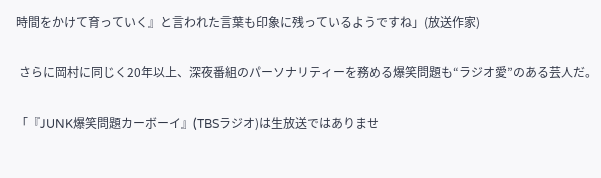時間をかけて育っていく』と言われた言葉も印象に残っているようですね」(放送作家)

 さらに岡村に同じく20年以上、深夜番組のパーソナリティーを務める爆笑問題も“ラジオ愛”のある芸人だ。

「『JUNK爆笑問題カーボーイ』(TBSラジオ)は生放送ではありませ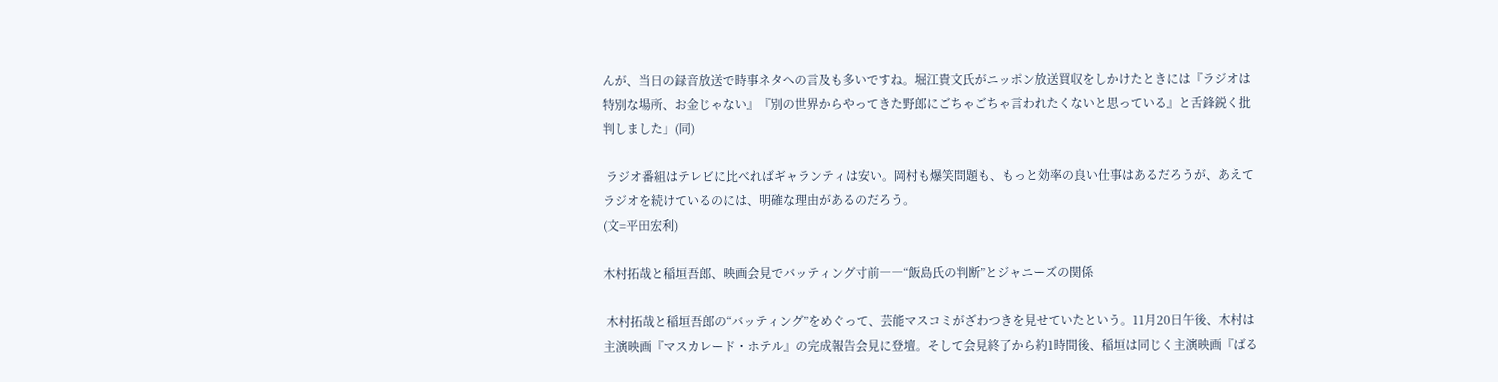んが、当日の録音放送で時事ネタへの言及も多いですね。堀江貴文氏がニッポン放送買収をしかけたときには『ラジオは特別な場所、お金じゃない』『別の世界からやってきた野郎にごちゃごちゃ言われたくないと思っている』と舌鋒鋭く批判しました」(同)

 ラジオ番組はテレビに比べればギャランティは安い。岡村も爆笑問題も、もっと効率の良い仕事はあるだろうが、あえてラジオを続けているのには、明確な理由があるのだろう。
(文=平田宏利)

木村拓哉と稲垣吾郎、映画会見でバッティング寸前――“飯島氏の判断”とジャニーズの関係

 木村拓哉と稲垣吾郎の“バッティング”をめぐって、芸能マスコミがざわつきを見せていたという。11月20日午後、木村は主演映画『マスカレード・ホテル』の完成報告会見に登壇。そして会見終了から約1時間後、稲垣は同じく主演映画『ばる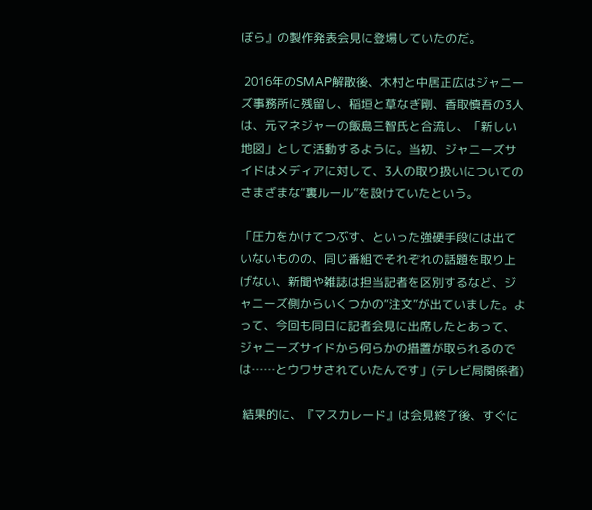ぼら』の製作発表会見に登場していたのだ。

 2016年のSMAP解散後、木村と中居正広はジャニーズ事務所に残留し、稲垣と草なぎ剛、香取慎吾の3人は、元マネジャーの飯島三智氏と合流し、「新しい地図」として活動するように。当初、ジャニーズサイドはメディアに対して、3人の取り扱いについてのさまざまな“裏ルール”を設けていたという。

「圧力をかけてつぶす、といった強硬手段には出ていないものの、同じ番組でそれぞれの話題を取り上げない、新聞や雑誌は担当記者を区別するなど、ジャニーズ側からいくつかの“注文”が出ていました。よって、今回も同日に記者会見に出席したとあって、ジャニーズサイドから何らかの措置が取られるのでは……とウワサされていたんです」(テレビ局関係者)

 結果的に、『マスカレード』は会見終了後、すぐに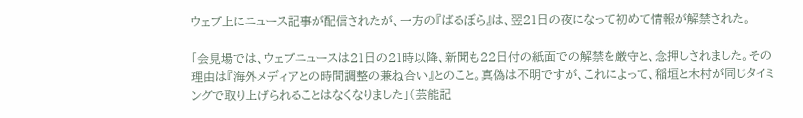ウェブ上にニュース記事が配信されたが、一方の『ばるぼら』は、翌21日の夜になって初めて情報が解禁された。

「会見場では、ウェブニュースは21日の21時以降、新聞も22日付の紙面での解禁を厳守と、念押しされました。その理由は『海外メディアとの時間調整の兼ね合い』とのこと。真偽は不明ですが、これによって、稲垣と木村が同じタイミングで取り上げられることはなくなりました」(芸能記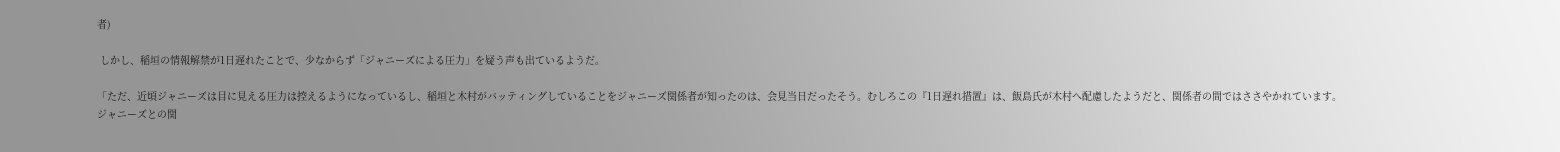者)

 しかし、稲垣の情報解禁が1日遅れたことで、少なからず「ジャニーズによる圧力」を疑う声も出ているようだ。

「ただ、近頃ジャニーズは目に見える圧力は控えるようになっているし、稲垣と木村がバッティングしていることをジャニーズ関係者が知ったのは、会見当日だったそう。むしろこの『1日遅れ措置』は、飯島氏が木村へ配慮したようだと、関係者の間ではささやかれています。ジャニーズとの関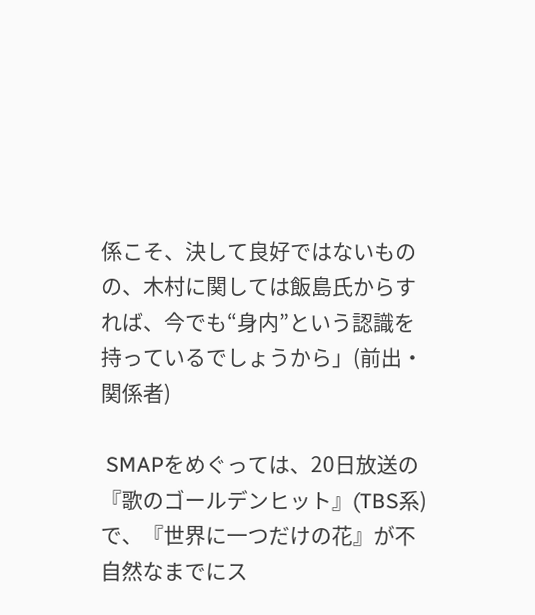係こそ、決して良好ではないものの、木村に関しては飯島氏からすれば、今でも“身内”という認識を持っているでしょうから」(前出・関係者)

 SMAPをめぐっては、20日放送の『歌のゴールデンヒット』(TBS系)で、『世界に一つだけの花』が不自然なまでにス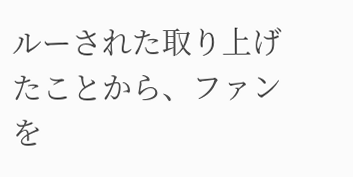ルーされた取り上げたことから、ファンを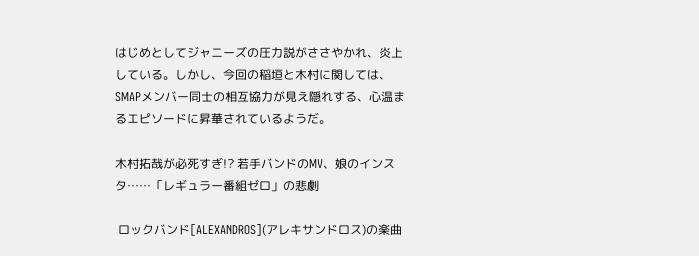はじめとしてジャニーズの圧力説がささやかれ、炎上している。しかし、今回の稲垣と木村に関しては、SMAPメンバー同士の相互協力が見え隠れする、心温まるエピソードに昇華されているようだ。

木村拓哉が必死すぎ!? 若手バンドのMV、娘のインスタ……「レギュラー番組ゼロ」の悲劇

 ロックバンド[ALEXANDROS](アレキサンドロス)の楽曲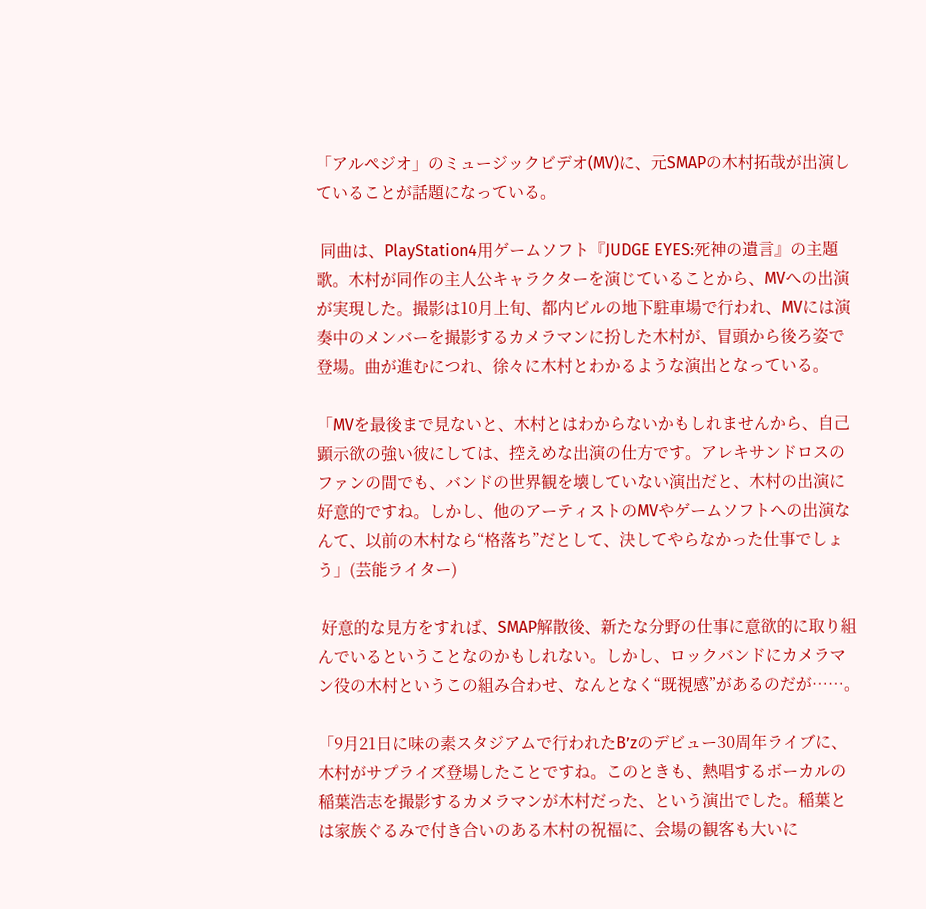「アルペジオ」のミュージックビデオ(MV)に、元SMAPの木村拓哉が出演していることが話題になっている。

 同曲は、PlayStation4用ゲームソフト『JUDGE EYES:死神の遺言』の主題歌。木村が同作の主人公キャラクターを演じていることから、MVへの出演が実現した。撮影は10月上旬、都内ビルの地下駐車場で行われ、MVには演奏中のメンバーを撮影するカメラマンに扮した木村が、冒頭から後ろ姿で登場。曲が進むにつれ、徐々に木村とわかるような演出となっている。

「MVを最後まで見ないと、木村とはわからないかもしれませんから、自己顕示欲の強い彼にしては、控えめな出演の仕方です。アレキサンドロスのファンの間でも、バンドの世界観を壊していない演出だと、木村の出演に好意的ですね。しかし、他のアーティストのMVやゲームソフトへの出演なんて、以前の木村なら“格落ち”だとして、決してやらなかった仕事でしょう」(芸能ライター)

 好意的な見方をすれば、SMAP解散後、新たな分野の仕事に意欲的に取り組んでいるということなのかもしれない。しかし、ロックバンドにカメラマン役の木村というこの組み合わせ、なんとなく“既視感”があるのだが……。

「9月21日に味の素スタジアムで行われたB’zのデビュー30周年ライブに、木村がサプライズ登場したことですね。このときも、熱唱するボーカルの稲葉浩志を撮影するカメラマンが木村だった、という演出でした。稲葉とは家族ぐるみで付き合いのある木村の祝福に、会場の観客も大いに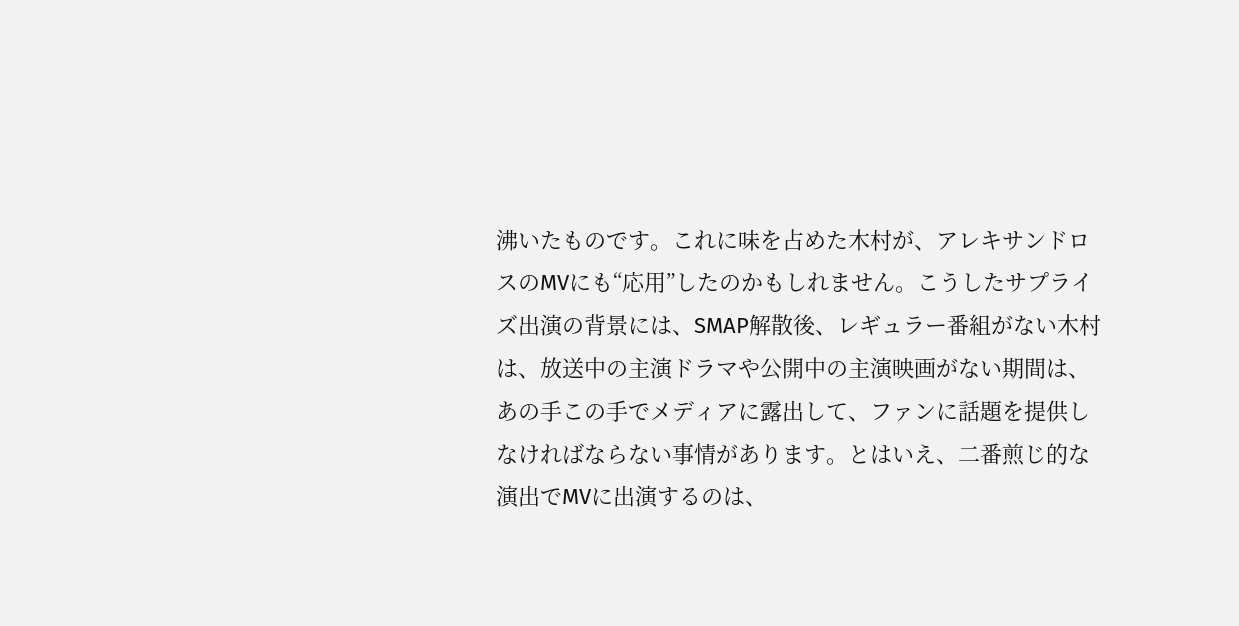沸いたものです。これに味を占めた木村が、アレキサンドロスのMVにも“応用”したのかもしれません。こうしたサプライズ出演の背景には、SMAP解散後、レギュラー番組がない木村は、放送中の主演ドラマや公開中の主演映画がない期間は、あの手この手でメディアに露出して、ファンに話題を提供しなければならない事情があります。とはいえ、二番煎じ的な演出でMVに出演するのは、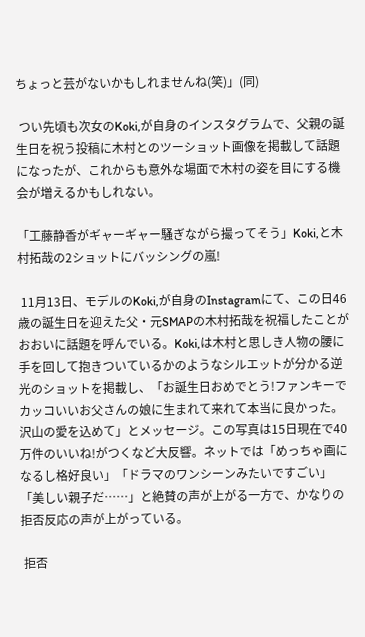ちょっと芸がないかもしれませんね(笑)」(同)

 つい先頃も次女のKoki,が自身のインスタグラムで、父親の誕生日を祝う投稿に木村とのツーショット画像を掲載して話題になったが、これからも意外な場面で木村の姿を目にする機会が増えるかもしれない。

「工藤静香がギャーギャー騒ぎながら撮ってそう」Koki,と木村拓哉の2ショットにバッシングの嵐!

 11月13日、モデルのKoki,が自身のInstagramにて、この日46歳の誕生日を迎えた父・元SMAPの木村拓哉を祝福したことがおおいに話題を呼んでいる。Koki,は木村と思しき人物の腰に手を回して抱きついているかのようなシルエットが分かる逆光のショットを掲載し、「お誕生日おめでとう!ファンキーでカッコいいお父さんの娘に生まれて来れて本当に良かった。沢山の愛を込めて」とメッセージ。この写真は15日現在で40万件のいいね!がつくなど大反響。ネットでは「めっちゃ画になるし格好良い」「ドラマのワンシーンみたいですごい」「美しい親子だ……」と絶賛の声が上がる一方で、かなりの拒否反応の声が上がっている。

 拒否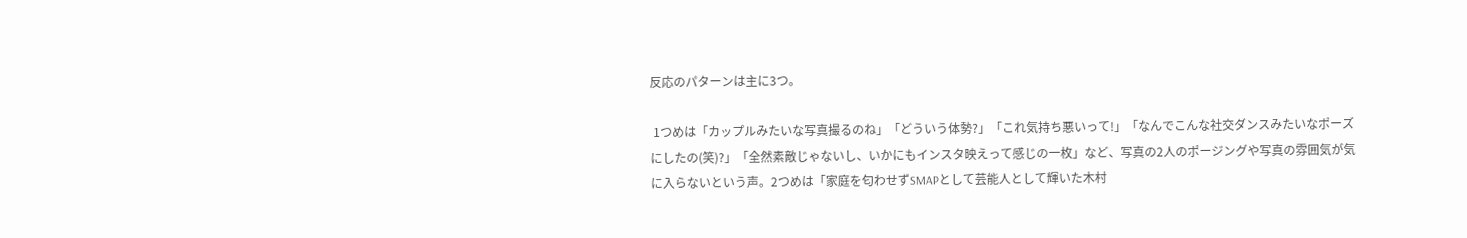反応のパターンは主に3つ。

 1つめは「カップルみたいな写真撮るのね」「どういう体勢?」「これ気持ち悪いって!」「なんでこんな社交ダンスみたいなポーズにしたの(笑)?」「全然素敵じゃないし、いかにもインスタ映えって感じの一枚」など、写真の2人のポージングや写真の雰囲気が気に入らないという声。2つめは「家庭を匂わせずSMAPとして芸能人として輝いた木村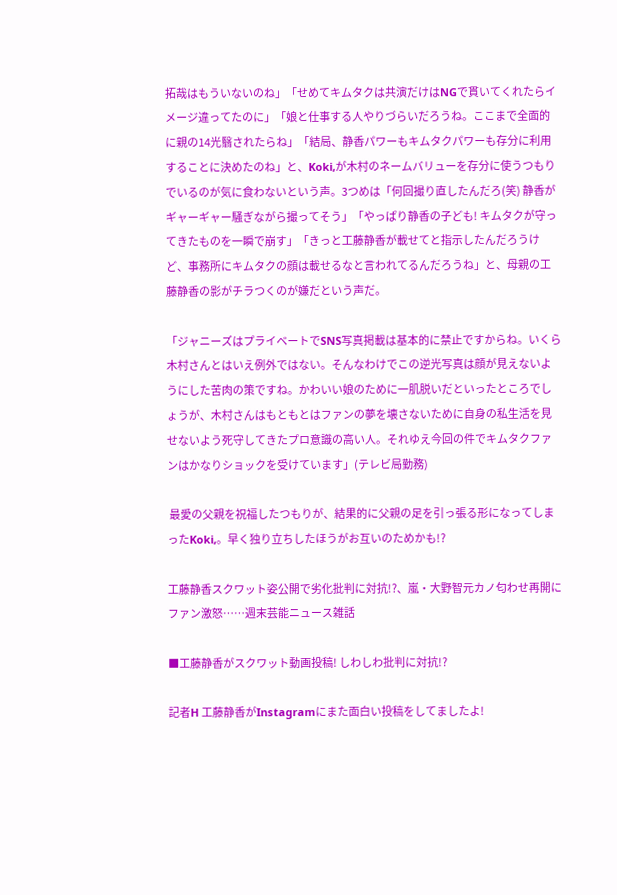拓哉はもういないのね」「せめてキムタクは共演だけはNGで貫いてくれたらイメージ違ってたのに」「娘と仕事する人やりづらいだろうね。ここまで全面的に親の14光翳されたらね」「結局、静香パワーもキムタクパワーも存分に利用することに決めたのね」と、Koki,が木村のネームバリューを存分に使うつもりでいるのが気に食わないという声。3つめは「何回撮り直したんだろ(笑) 静香がギャーギャー騒ぎながら撮ってそう」「やっぱり静香の子ども! キムタクが守ってきたものを一瞬で崩す」「きっと工藤静香が載せてと指示したんだろうけど、事務所にキムタクの顔は載せるなと言われてるんだろうね」と、母親の工藤静香の影がチラつくのが嫌だという声だ。

「ジャニーズはプライベートでSNS写真掲載は基本的に禁止ですからね。いくら木村さんとはいえ例外ではない。そんなわけでこの逆光写真は顔が見えないようにした苦肉の策ですね。かわいい娘のために一肌脱いだといったところでしょうが、木村さんはもともとはファンの夢を壊さないために自身の私生活を見せないよう死守してきたプロ意識の高い人。それゆえ今回の件でキムタクファンはかなりショックを受けています」(テレビ局勤務)

 最愛の父親を祝福したつもりが、結果的に父親の足を引っ張る形になってしまったKoki,。早く独り立ちしたほうがお互いのためかも!?

工藤静香スクワット姿公開で劣化批判に対抗!?、嵐・大野智元カノ匂わせ再開にファン激怒……週末芸能ニュース雑話

■工藤静香がスクワット動画投稿! しわしわ批判に対抗!?

記者H 工藤静香がInstagramにまた面白い投稿をしてましたよ!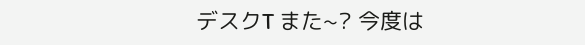デスクT また~? 今度は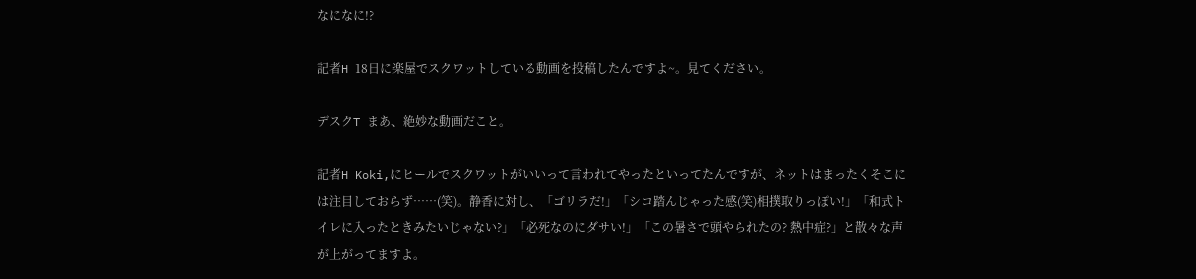なになに!?

記者H 18日に楽屋でスクワットしている動画を投稿したんですよ~。見てください。

デスクT まあ、絶妙な動画だこと。

記者H Koki,にヒールでスクワットがいいって言われてやったといってたんですが、ネットはまったくそこには注目しておらず……(笑)。静香に対し、「ゴリラだ!」「シコ踏んじゃった感(笑)相撲取りっぽい!」「和式トイレに入ったときみたいじゃない?」「必死なのにダサい!」「この暑さで頭やられたの? 熱中症?」と散々な声が上がってますよ。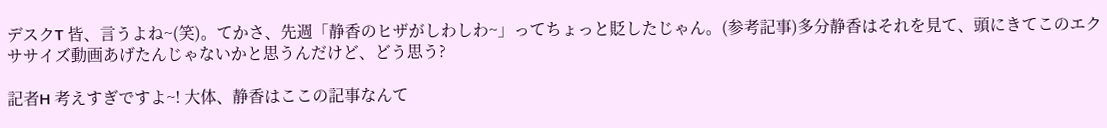デスクT 皆、言うよね~(笑)。てかさ、先週「静香のヒザがしわしわ~」ってちょっと貶したじゃん。(参考記事)多分静香はそれを見て、頭にきてこのエクササイズ動画あげたんじゃないかと思うんだけど、どう思う?

記者H 考えすぎですよ~! 大体、静香はここの記事なんて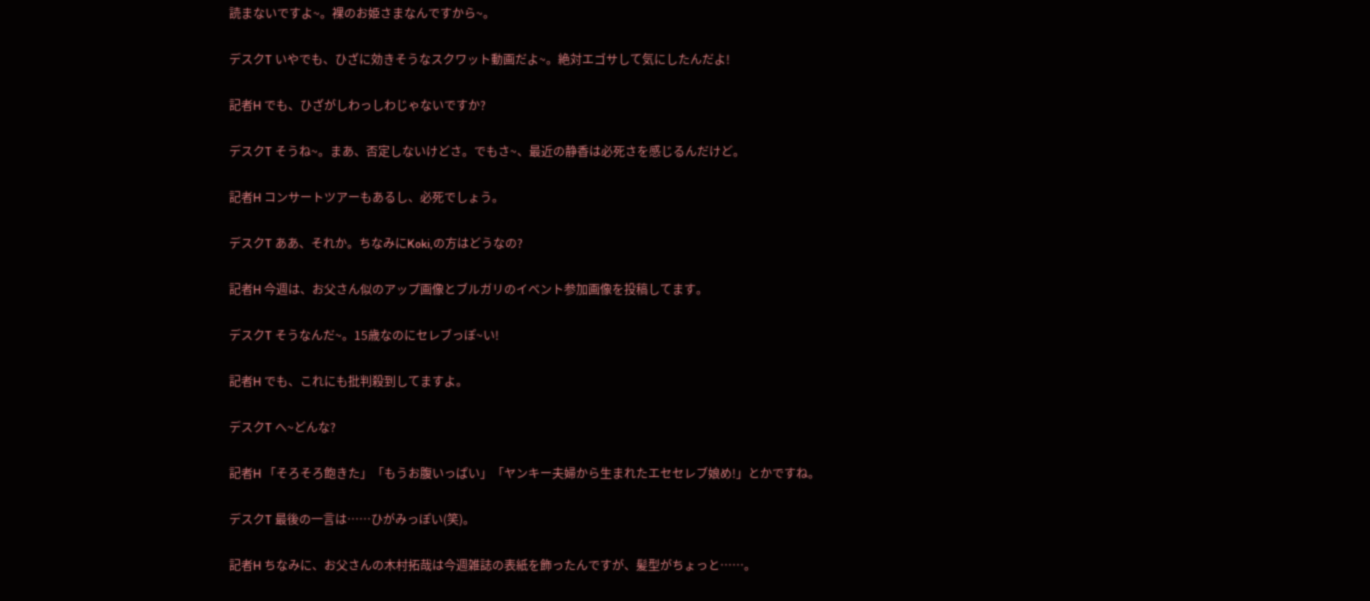読まないですよ~。裸のお姫さまなんですから~。

デスクT いやでも、ひざに効きそうなスクワット動画だよ~。絶対エゴサして気にしたんだよ!

記者H でも、ひざがしわっしわじゃないですか?

デスクT そうね~。まあ、否定しないけどさ。でもさ~、最近の静香は必死さを感じるんだけど。

記者H コンサートツアーもあるし、必死でしょう。

デスクT ああ、それか。ちなみにKoki,の方はどうなの?

記者H 今週は、お父さん似のアップ画像とブルガリのイベント参加画像を投稿してます。

デスクT そうなんだ~。15歳なのにセレブっぽ~い!

記者H でも、これにも批判殺到してますよ。

デスクT へ~どんな?

記者H 「そろそろ飽きた」「もうお腹いっぱい」「ヤンキー夫婦から生まれたエセセレブ娘め!」とかですね。

デスクT 最後の一言は……ひがみっぽい(笑)。

記者H ちなみに、お父さんの木村拓哉は今週雑誌の表紙を飾ったんですが、髪型がちょっと……。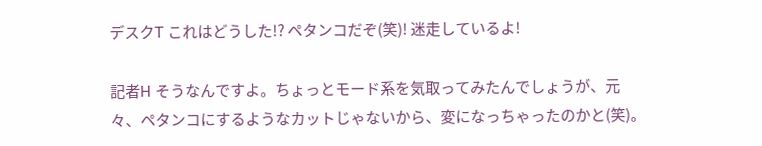デスクT これはどうした!? ペタンコだぞ(笑)! 迷走しているよ!

記者H そうなんですよ。ちょっとモード系を気取ってみたんでしょうが、元々、ペタンコにするようなカットじゃないから、変になっちゃったのかと(笑)。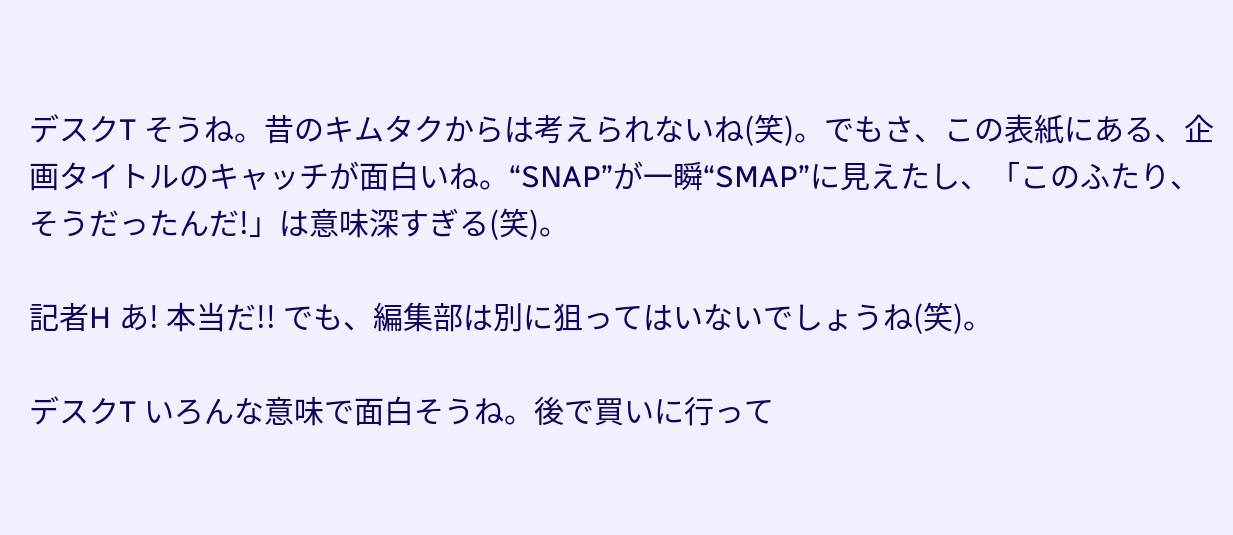デスクT そうね。昔のキムタクからは考えられないね(笑)。でもさ、この表紙にある、企画タイトルのキャッチが面白いね。“SNAP”が一瞬“SMAP”に見えたし、「このふたり、そうだったんだ!」は意味深すぎる(笑)。

記者H あ! 本当だ!! でも、編集部は別に狙ってはいないでしょうね(笑)。

デスクT いろんな意味で面白そうね。後で買いに行って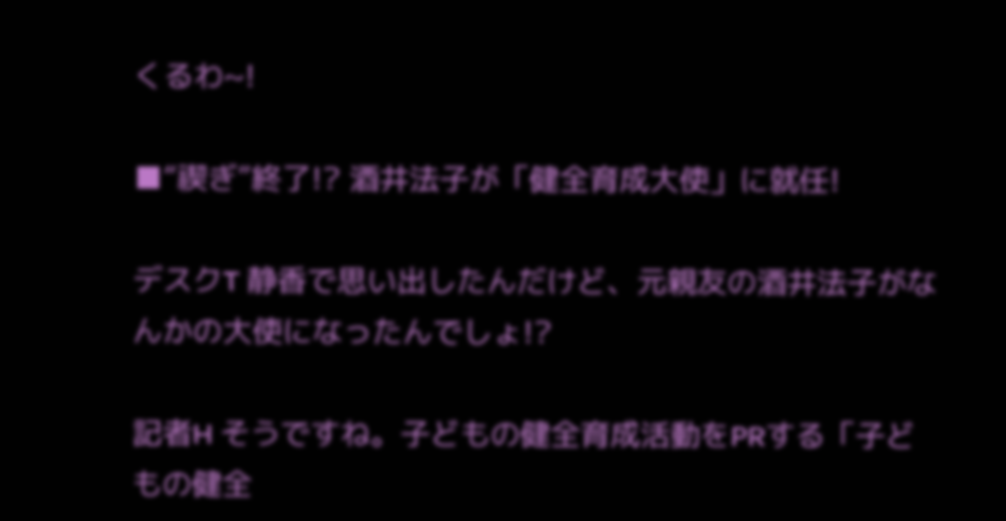くるわ~!

■“禊ぎ”終了!? 酒井法子が「健全育成大使」に就任!

デスクT 静香で思い出したんだけど、元親友の酒井法子がなんかの大使になったんでしょ!?

記者H そうですね。子どもの健全育成活動をPRする「子どもの健全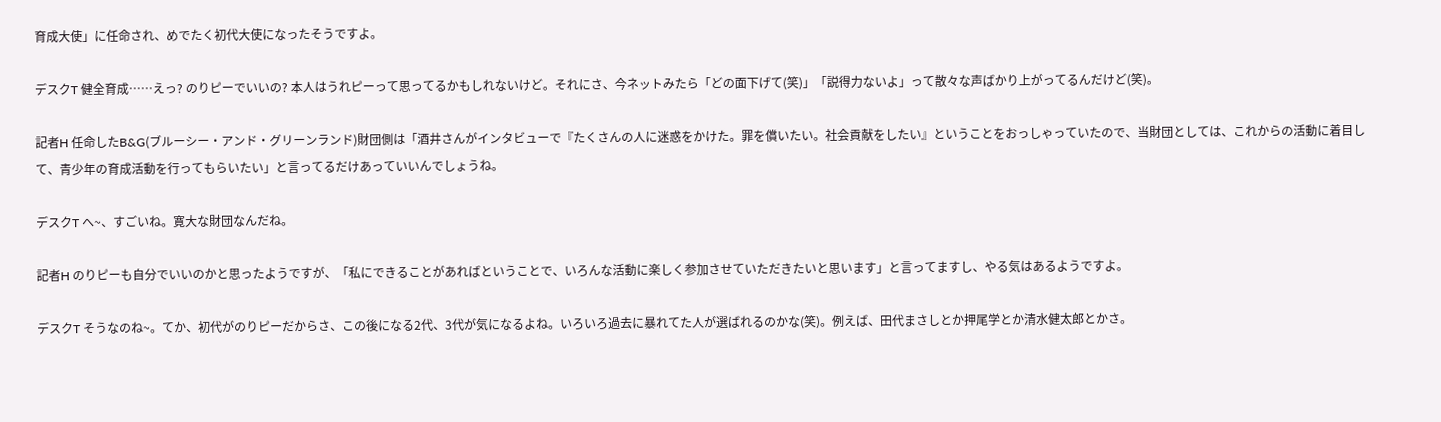育成大使」に任命され、めでたく初代大使になったそうですよ。

デスクT 健全育成……えっ? のりピーでいいの? 本人はうれピーって思ってるかもしれないけど。それにさ、今ネットみたら「どの面下げて(笑)」「説得力ないよ」って散々な声ばかり上がってるんだけど(笑)。

記者H 任命したB&G(ブルーシー・アンド・グリーンランド)財団側は「酒井さんがインタビューで『たくさんの人に迷惑をかけた。罪を償いたい。社会貢献をしたい』ということをおっしゃっていたので、当財団としては、これからの活動に着目して、青少年の育成活動を行ってもらいたい」と言ってるだけあっていいんでしょうね。

デスクT へ~、すごいね。寛大な財団なんだね。

記者H のりピーも自分でいいのかと思ったようですが、「私にできることがあればということで、いろんな活動に楽しく参加させていただきたいと思います」と言ってますし、やる気はあるようですよ。

デスクT そうなのね~。てか、初代がのりピーだからさ、この後になる2代、3代が気になるよね。いろいろ過去に暴れてた人が選ばれるのかな(笑)。例えば、田代まさしとか押尾学とか清水健太郎とかさ。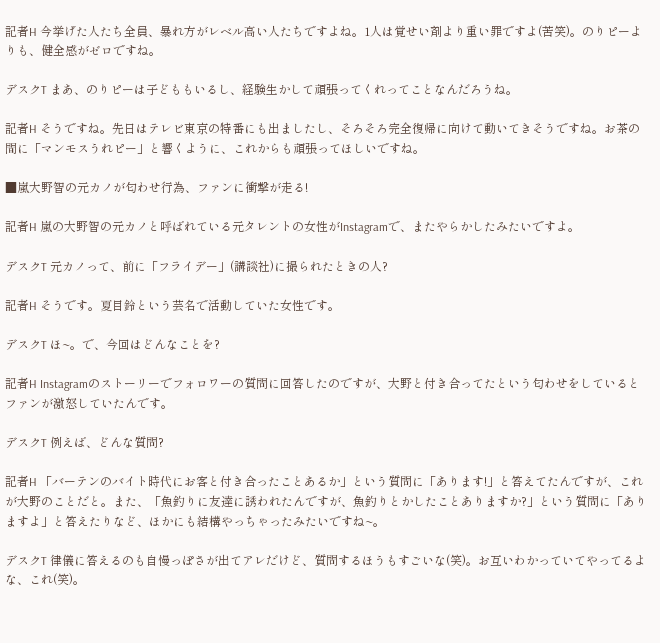記者H 今挙げた人たち全員、暴れ方がレベル高い人たちですよね。1人は覚せい剤より重い罪ですよ(苦笑)。のりピーよりも、健全感がゼロですね。

デスクT まあ、のりピーは子どももいるし、経験生かして頑張ってくれってことなんだろうね。

記者H そうですね。先日はテレビ東京の特番にも出ましたし、そろそろ完全復帰に向けて動いてきそうですね。お茶の間に「マンモスうれピー」と響くように、これからも頑張ってほしいですね。

■嵐大野智の元カノが匂わせ行為、ファンに衝撃が走る!

記者H 嵐の大野智の元カノと呼ばれている元タレントの女性がInstagramで、またやらかしたみたいですよ。

デスクT 元カノって、前に「フライデー」(講談社)に撮られたときの人?

記者H そうです。夏目鈴という芸名で活動していた女性です。

デスクT ほ~。で、今回はどんなことを?

記者H Instagramのストーリーでフォロワーの質問に回答したのですが、大野と付き合ってたという匂わせをしているとファンが激怒していたんです。

デスクT 例えば、どんな質問?

記者H 「バーテンのバイト時代にお客と付き合ったことあるか」という質問に「あります!」と答えてたんですが、これが大野のことだと。また、「魚釣りに友達に誘われたんですが、魚釣りとかしたことありますか?」という質問に「ありますよ」と答えたりなど、ほかにも結構やっちゃったみたいですね~。

デスクT 律儀に答えるのも自慢っぽさが出てアレだけど、質問するほうもすごいな(笑)。お互いわかっていてやってるよな、これ(笑)。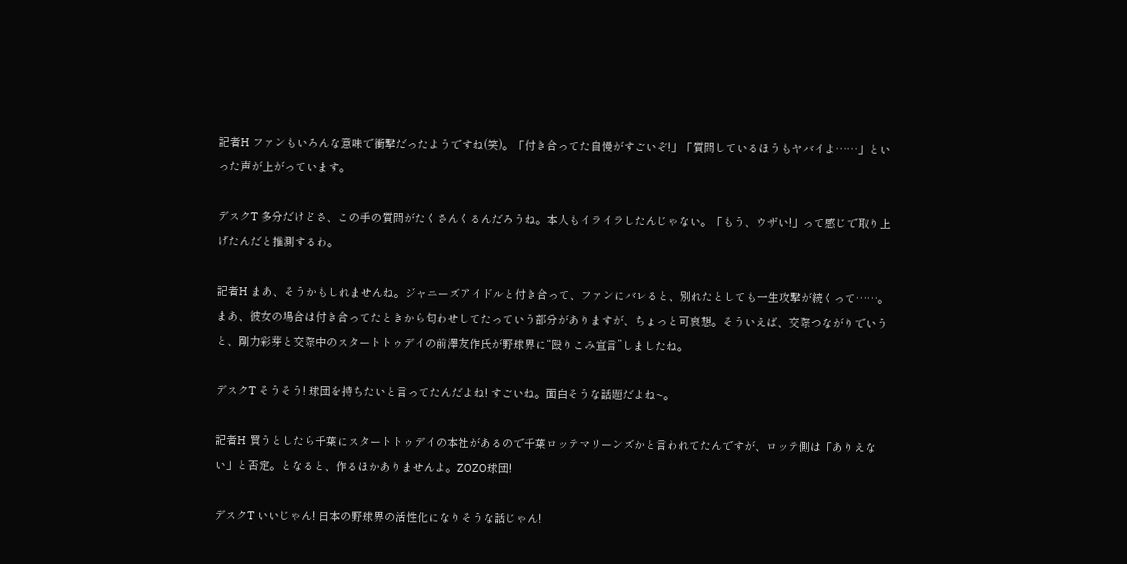記者H ファンもいろんな意味で衝撃だったようですね(笑)。「付き合ってた自慢がすごいぞ!」「質問しているほうもヤバイよ……」といった声が上がっています。

デスクT 多分だけどさ、この手の質問がたくさんくるんだろうね。本人もイライラしたんじゃない。「もう、ウザい!」って感じで取り上げたんだと推測するわ。

記者H まあ、そうかもしれませんね。ジャニーズアイドルと付き合って、ファンにバレると、別れたとしても一生攻撃が続くって……。まあ、彼女の場合は付き合ってたときから匂わせしてたっていう部分がありますが、ちょっと可哀想。そういえば、交際つながりでいうと、剛力彩芽と交際中のスタートトゥデイの前澤友作氏が野球界に“殴りこみ宣言”しましたね。

デスクT そうそう! 球団を持ちたいと言ってたんだよね! すごいね。面白そうな話題だよね~。

記者H 買うとしたら千葉にスタートトゥデイの本社があるので千葉ロッテマリーンズかと言われてたんですが、ロッテ側は「ありえない」と否定。となると、作るほかありませんよ。ZOZO球団!

デスクT いいじゃん! 日本の野球界の活性化になりそうな話じゃん!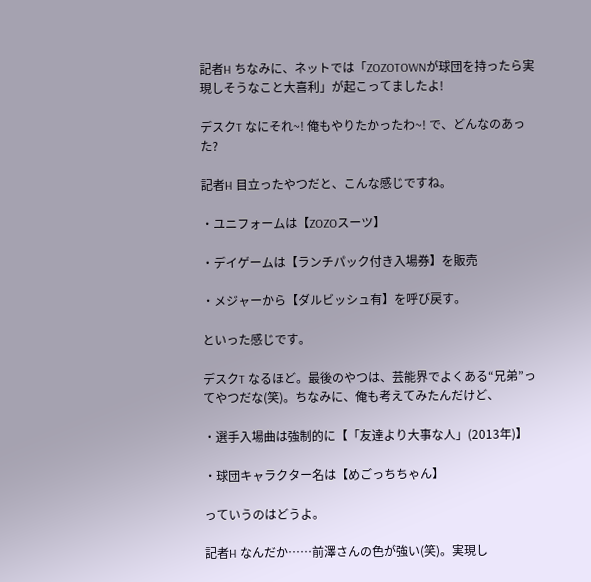記者H ちなみに、ネットでは「ZOZOTOWNが球団を持ったら実現しそうなこと大喜利」が起こってましたよ!

デスクT なにそれ~! 俺もやりたかったわ~! で、どんなのあった?

記者H 目立ったやつだと、こんな感じですね。

・ユニフォームは【ZOZOスーツ】

・デイゲームは【ランチパック付き入場券】を販売

・メジャーから【ダルビッシュ有】を呼び戻す。

といった感じです。

デスクT なるほど。最後のやつは、芸能界でよくある“兄弟”ってやつだな(笑)。ちなみに、俺も考えてみたんだけど、

・選手入場曲は強制的に【「友達より大事な人」(2013年)】

・球団キャラクター名は【めごっちちゃん】

っていうのはどうよ。

記者H なんだか……前澤さんの色が強い(笑)。実現し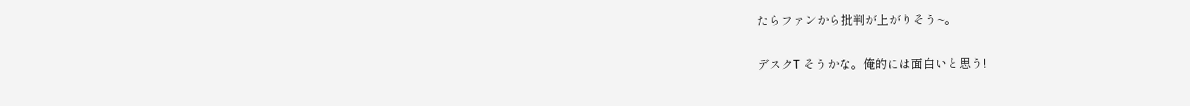たらファンから批判が上がりそう~。

デスクT そうかな。俺的には面白いと思う!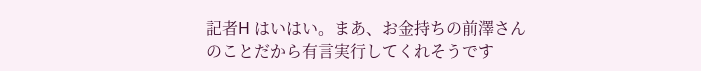記者H はいはい。まあ、お金持ちの前澤さんのことだから有言実行してくれそうです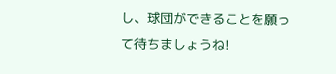し、球団ができることを願って待ちましょうね!